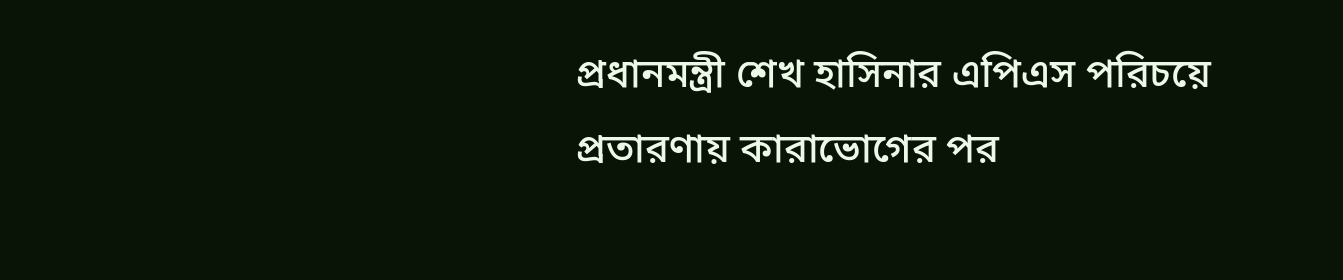প্রধানমন্ত্রী শেখ হাসিনার এপিএস পরিচয়ে প্রতারণায় কারাভোগের পর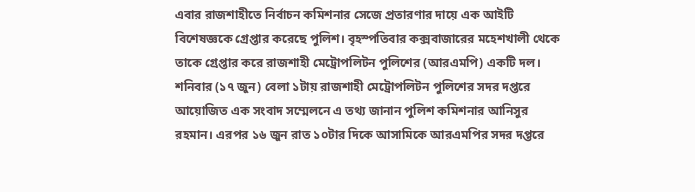এবার রাজশাহীতে নির্বাচন কমিশনার সেজে প্রতারণার দায়ে এক আইটি বিশেষজ্ঞকে গ্রেপ্তার করেছে পুলিশ। বৃহস্পতিবার কক্সবাজারের মহেশখালী থেকে তাকে গ্রেপ্তার করে রাজশাহী মেট্রোপলিটন পুলিশের (আরএমপি) একটি দল।
শনিবার (১৭ জুন) বেলা ১টায় রাজশাহী মেট্রোপলিটন পুলিশের সদর দপ্তরে আয়োজিত এক সংবাদ সম্মেলনে এ তথ্য জানান পুলিশ কমিশনার আনিসুর রহমান। এরপর ১৬ জুন রাত ১০টার দিকে আসামিকে আরএমপির সদর দপ্তরে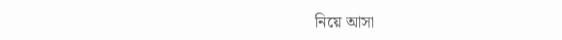নিয়ে আসা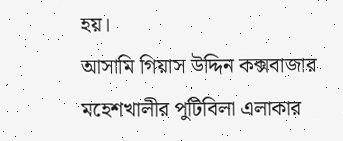হয়।
আসামি গিয়াস উদ্দিন কক্সবাজার মহেশখালীর পুটিবিলা এলাকার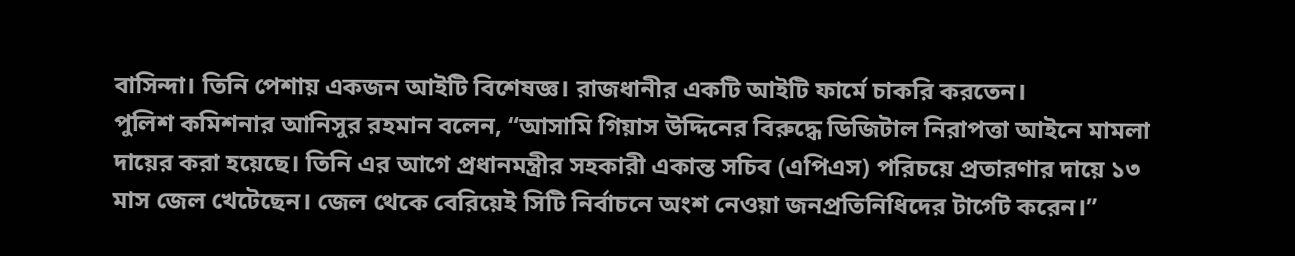বাসিন্দা। তিনি পেশায় একজন আইটি বিশেষজ্ঞ। রাজধানীর একটি আইটি ফার্মে চাকরি করতেন।
পুলিশ কমিশনার আনিসুর রহমান বলেন, “আসামি গিয়াস উদ্দিনের বিরুদ্ধে ডিজিটাল নিরাপত্তা আইনে মামলা দায়ের করা হয়েছে। তিনি এর আগে প্রধানমন্ত্রীর সহকারী একান্ত সচিব (এপিএস) পরিচয়ে প্রতারণার দায়ে ১৩ মাস জেল খেটেছেন। জেল থেকে বেরিয়েই সিটি নির্বাচনে অংশ নেওয়া জনপ্রতিনিধিদের টার্গেট করেন।”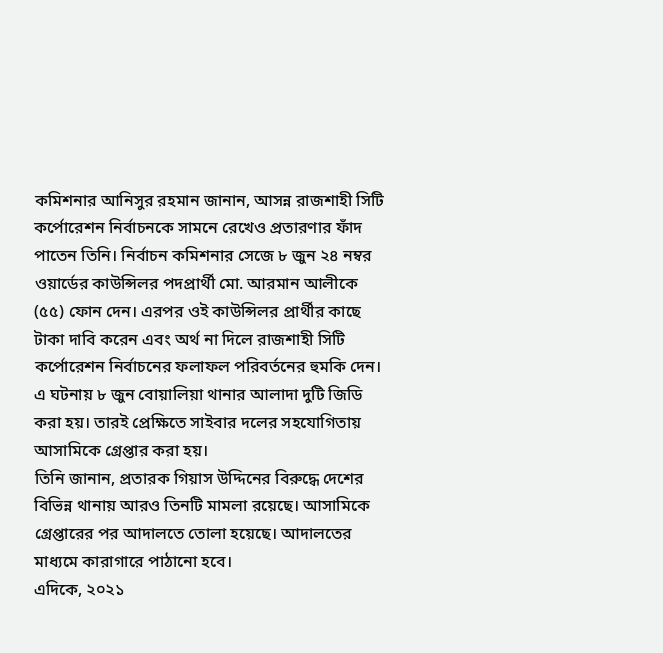কমিশনার আনিসুর রহমান জানান, আসন্ন রাজশাহী সিটি কর্পোরেশন নির্বাচনকে সামনে রেখেও প্রতারণার ফাঁদ পাতেন তিনি। নির্বাচন কমিশনার সেজে ৮ জুন ২৪ নম্বর ওয়ার্ডের কাউন্সিলর পদপ্রার্থী মো. আরমান আলীকে (৫৫) ফোন দেন। এরপর ওই কাউন্সিলর প্রার্থীর কাছে টাকা দাবি করেন এবং অর্থ না দিলে রাজশাহী সিটি কর্পোরেশন নির্বাচনের ফলাফল পরিবর্তনের হুমকি দেন। এ ঘটনায় ৮ জুন বোয়ালিয়া থানার আলাদা দুটি জিডি করা হয়। তারই প্রেক্ষিতে সাইবার দলের সহযোগিতায় আসামিকে গ্রেপ্তার করা হয়।
তিনি জানান, প্রতারক গিয়াস উদ্দিনের বিরুদ্ধে দেশের বিভিন্ন থানায় আরও তিনটি মামলা রয়েছে। আসামিকে গ্রেপ্তারের পর আদালতে তোলা হয়েছে। আদালতের মাধ্যমে কারাগারে পাঠানো হবে।
এদিকে, ২০২১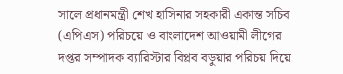সালে প্রধানমন্ত্রী শেখ হাসিনার সহকারী একান্ত সচিব (এপিএস) পরিচয়ে ও বাংলাদেশ আওয়ামী লীগের দপ্তর সম্পাদক ব্যারিস্টার বিপ্লব বড়ুয়ার পরিচয় দিয়ে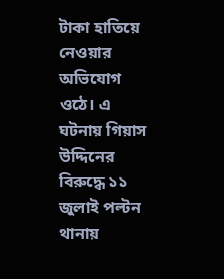টাকা হাতিয়ে নেওয়ার অভিযোগ ওঠে। এ ঘটনায় গিয়াস উদ্দিনের বিরুদ্ধে ১১ জুলাই পল্টন থানায়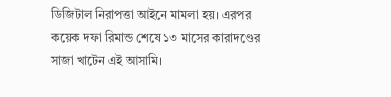ডিজিটাল নিরাপত্তা আইনে মামলা হয়। এরপর কয়েক দফা রিমান্ড শেষে ১৩ মাসের কারাদণ্ডের সাজা খাটেন এই আসামি।